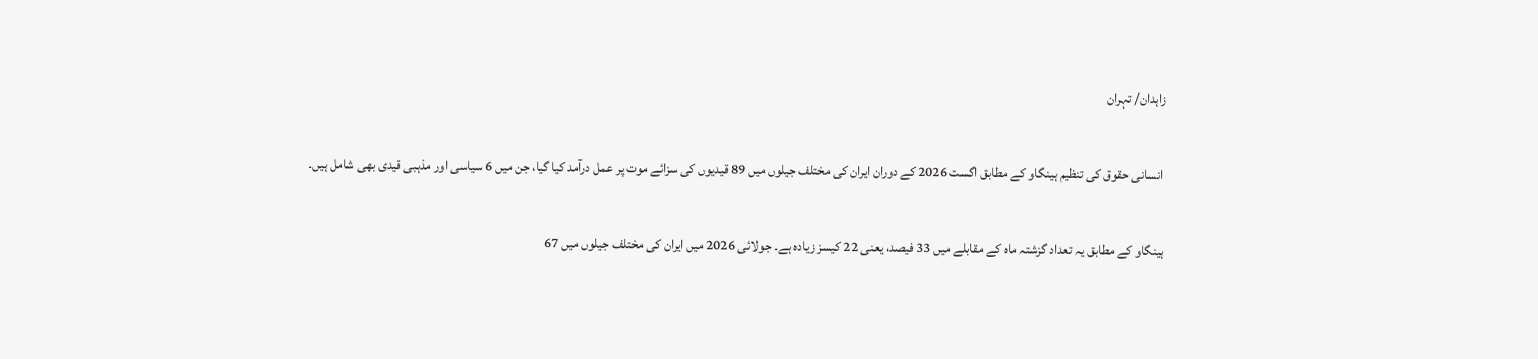زاہدان/ تہران

 انسانی حقوق کی تنظیم ہینگاو کے مطابق اگست 2026 کے دوران ایران کی مختلف جیلوں میں 89 قیدیوں کی سزائے موت پر عمل درآمد کیا گیا، جن میں 6 سیاسی اور مذہبی قیدی بھی شامل ہیں۔

ہینگاو کے مطابق یہ تعداد گزشتہ ماہ کے مقابلے میں 33 فیصد، یعنی 22 کیسز زیادہ ہے۔ جولائی 2026 میں ایران کی مختلف جیلوں میں 67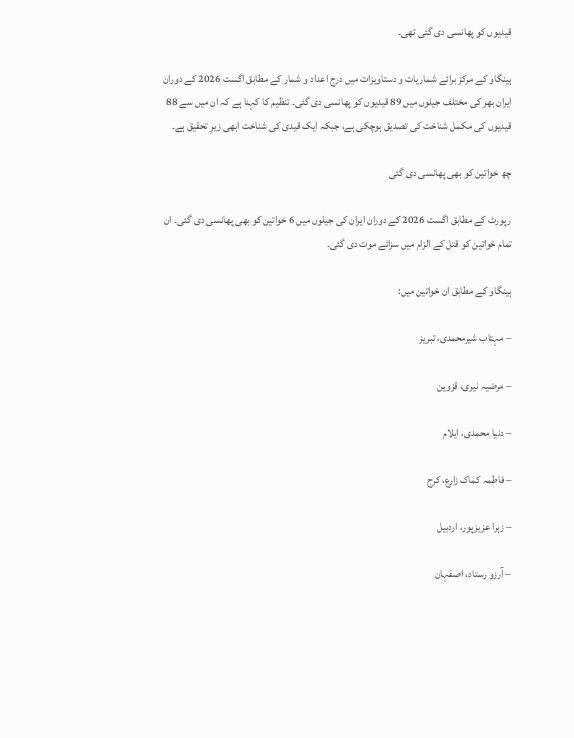قیدیوں کو پھانسی دی گئی تھی۔

ہینگاو کے مرکز برائے شماریات و دستاویزات میں درج اعداد و شمار کے مطابق اگست 2026 کے دوران ایران بھر کی مختلف جیلوں میں 89 قیدیوں کو پھانسی دی گئی۔ تنظیم کا کہنا ہے کہ ان میں سے 88 قیدیوں کی مکمل شناخت کی تصدیق ہوچکی ہے، جبکہ ایک قیدی کی شناخت ابھی زیرِ تحقیق ہے۔

چھ خواتین کو بھی پھانسی دی گئی

رپورٹ کے مطابق اگست 2026 کے دوران ایران کی جیلوں میں 6 خواتین کو بھی پھانسی دی گئی۔ ان تمام خواتین کو قتل کے الزام میں سزائے موت دی گئی۔

ہینگاو کے مطابق ان خواتین میں:

– مہتاب شیرمحمدی، تبریز

– مرضیہ نیری، قزوین

– دنیا محمدی، ایلام

– فاطمہ کماک زارع، کرج

– زہرا عزیزپور، اردبیل

– آرزو رستاد، اصفہان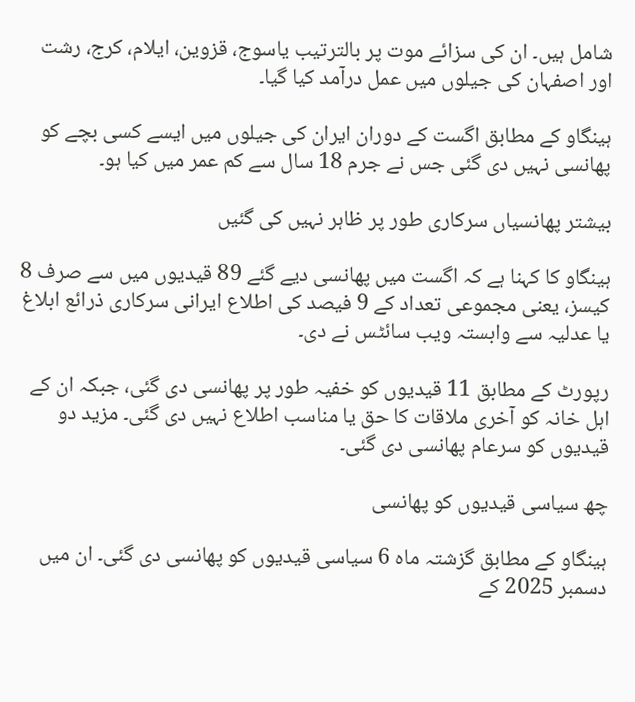شامل ہیں۔ ان کی سزائے موت پر بالترتیب یاسوج، قزوین، ایلام، کرج، رشت اور اصفہان کی جیلوں میں عمل درآمد کیا گیا۔

ہینگاو کے مطابق اگست کے دوران ایران کی جیلوں میں ایسے کسی بچے کو پھانسی نہیں دی گئی جس نے جرم 18 سال سے کم عمر میں کیا ہو۔

بیشتر پھانسیاں سرکاری طور پر ظاہر نہیں کی گئیں

ہینگاو کا کہنا ہے کہ اگست میں پھانسی دیے گئے 89 قیدیوں میں سے صرف 8 کیسز، یعنی مجموعی تعداد کے 9 فیصد کی اطلاع ایرانی سرکاری ذرائع ابلاغ یا عدلیہ سے وابستہ ویب سائٹس نے دی۔

رپورٹ کے مطابق 11 قیدیوں کو خفیہ طور پر پھانسی دی گئی، جبکہ ان کے اہل خانہ کو آخری ملاقات کا حق یا مناسب اطلاع نہیں دی گئی۔ مزید دو قیدیوں کو سرعام پھانسی دی گئی۔

چھ سیاسی قیدیوں کو پھانسی

ہینگاو کے مطابق گزشتہ ماہ 6 سیاسی قیدیوں کو پھانسی دی گئی۔ ان میں دسمبر 2025 کے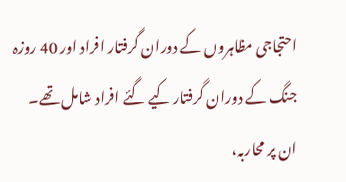احتجاجی مظاہروں کے دوران گرفتار افراد اور 40 روزہ جنگ کے دوران گرفتار کیے گئے افراد شامل تھے۔ ان پر محاربہ،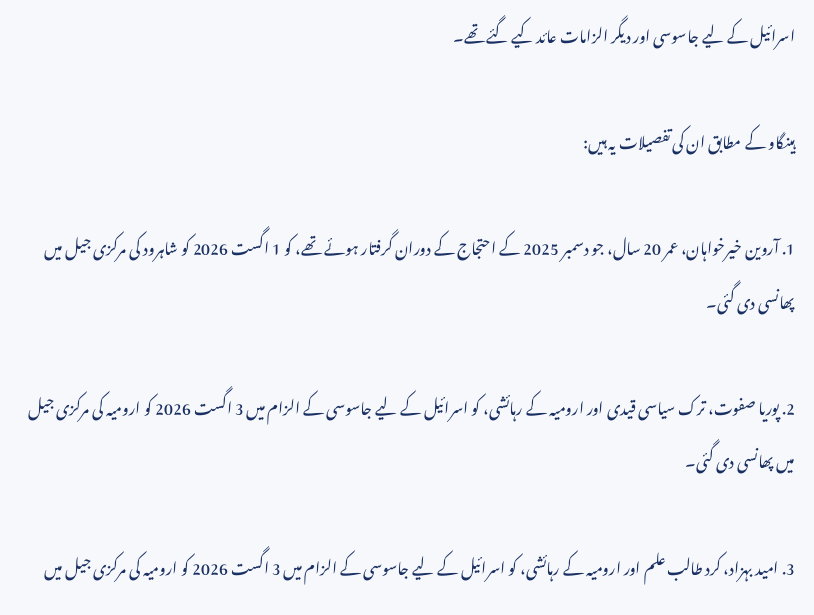اسرائیل کے لیے جاسوسی اور دیگر الزامات عائد کیے گئے تھے۔

ہینگاو کے مطابق ان کی تفصیلات یہ ہیں:

1. آروین خیرخواہان، عمر 20 سال، جو دسمبر 2025 کے احتجاج کے دوران گرفتار ہوئے تھے، کو 1 اگست 2026 کو شاہرود کی مرکزی جیل میں پھانسی دی گئی۔

2. پوریا صفوت، ترک سیاسی قیدی اور ارومیہ کے رہائشی، کو اسرائیل کے لیے جاسوسی کے الزام میں 3 اگست 2026 کو ارومیہ کی مرکزی جیل میں پھانسی دی گئی۔

3. امید بہزاد، کرد طالب علم اور ارومیہ کے رہائشی، کو اسرائیل کے لیے جاسوسی کے الزام میں 3 اگست 2026 کو ارومیہ کی مرکزی جیل میں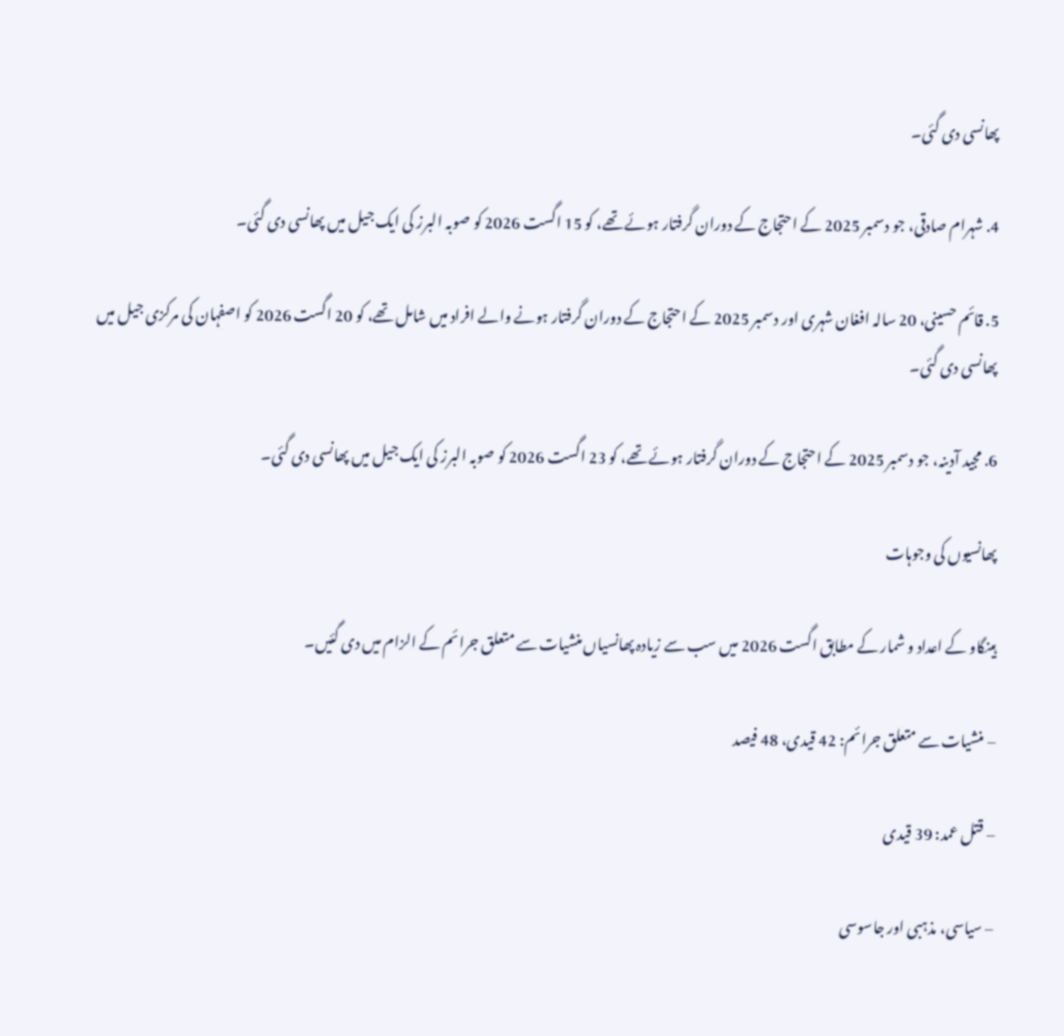پھانسی دی گئی۔

4. شہرام صادقی، جو دسمبر 2025 کے احتجاج کے دوران گرفتار ہوئے تھے، کو 15 اگست 2026 کو صوبہ البرز کی ایک جیل میں پھانسی دی گئی۔

5. قائم حسینی، 20 سالہ افغان شہری اور دسمبر 2025 کے احتجاج کے دوران گرفتار ہونے والے افراد میں شامل تھے، کو 20 اگست 2026 کو اصفہان کی مرکزی جیل میں پھانسی دی گئی۔

6. مجید آدینہ، جو دسمبر 2025 کے احتجاج کے دوران گرفتار ہوئے تھے، کو 23 اگست 2026 کو صوبہ البرز کی ایک جیل میں پھانسی دی گئی۔

پھانسیوں کی وجوہات

ہینگاو کے اعداد و شمار کے مطابق اگست 2026 میں سب سے زیادہ پھانسیاں منشیات سے متعلق جرائم کے الزام میں دی گئیں۔

– منشیات سے متعلق جرائم: 42 قیدی، 48 فیصد

– قتل عمد: 39 قیدی

– سیاسی، مذہبی اور جاسوسی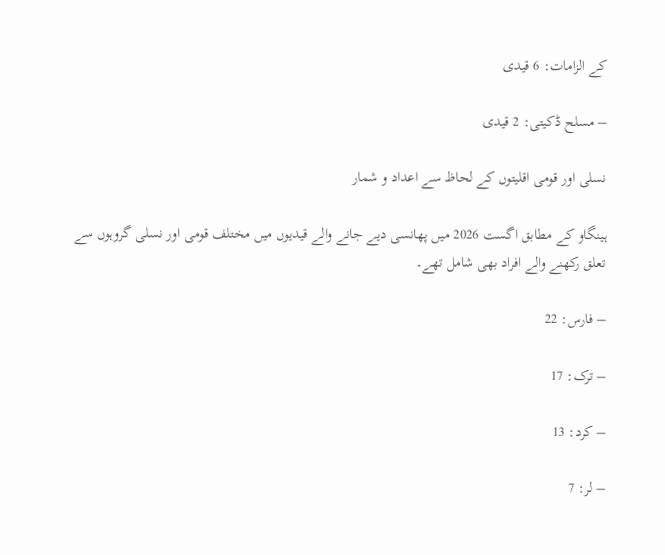کے الزامات: 6 قیدی

– مسلح ڈکیتی: 2 قیدی

نسلی اور قومی اقلیتوں کے لحاظ سے اعداد و شمار

ہینگاو کے مطابق اگست 2026 میں پھانسی دیے جانے والے قیدیوں میں مختلف قومی اور نسلی گروہوں سے تعلق رکھنے والے افراد بھی شامل تھے۔

– فارس: 22

– ترک: 17

– کرد: 13

– لر: 7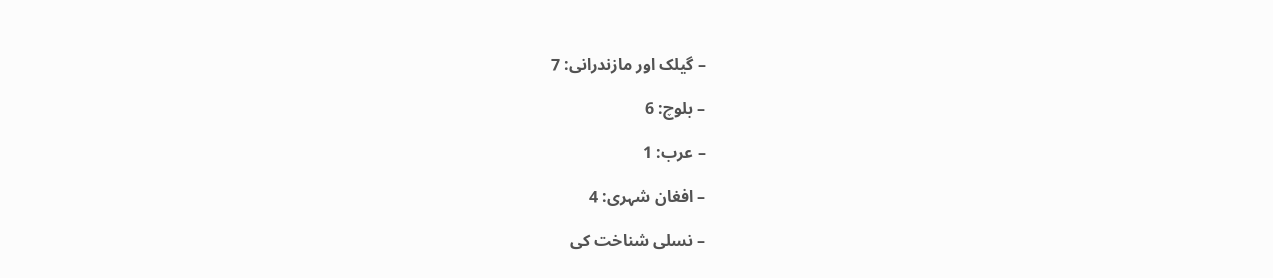– گیلک اور مازندرانی: 7

– بلوچ: 6

– عرب: 1

– افغان شہری: 4

– نسلی شناخت کی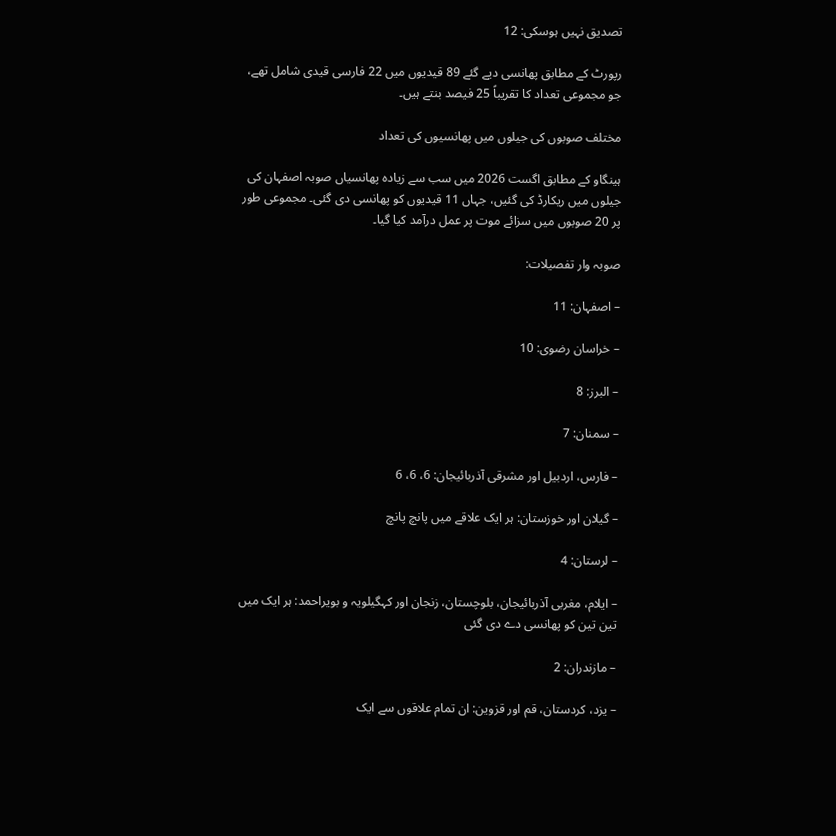تصدیق نہیں ہوسکی: 12

رپورٹ کے مطابق پھانسی دیے گئے 89 قیدیوں میں 22 فارسی قیدی شامل تھے، جو مجموعی تعداد کا تقریباً 25 فیصد بنتے ہیں۔

مختلف صوبوں کی جیلوں میں پھانسیوں کی تعداد

ہینگاو کے مطابق اگست 2026 میں سب سے زیادہ پھانسیاں صوبہ اصفہان کی جیلوں میں ریکارڈ کی گئیں، جہاں 11 قیدیوں کو پھانسی دی گئی۔ مجموعی طور پر 20 صوبوں میں سزائے موت پر عمل درآمد کیا گیا۔

صوبہ وار تفصیلات:

– اصفہان: 11

– خراسان رضوی: 10

– البرز: 8

– سمنان: 7

– فارس، اردبیل اور مشرقی آذربائیجان: 6، 6، 6

– گیلان اور خوزستان: ہر ایک علاقے میں پانچ پانچ

– لرستان: 4

– ایلام، مغربی آذربائیجان، بلوچستان، زنجان اور کہگیلویہ و بویراحمد: ہر ایک میں تین تین کو پھانسی دے دی گئی

– مازندران: 2

– یزد، کردستان، قم اور قزوین: ان تمام علاقوں سے ایک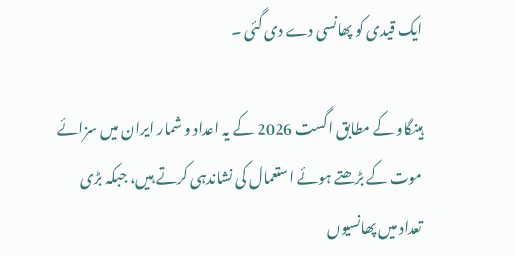ایک قیدی کو پھانسی دے دی گئی ۔

ہینگاو کے مطابق اگست 2026 کے یہ اعداد و شمار ایران میں سزائے موت کے بڑھتے ہوئے استعمال کی نشاندہی کرتے ہیں، جبکہ بڑی تعداد میں پھانسیوں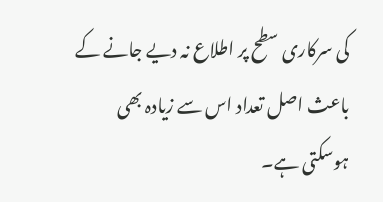کی سرکاری سطح پر اطلاع نہ دیے جانے کے باعث اصل تعداد اس سے زیادہ بھی ہوسکتی ہے۔